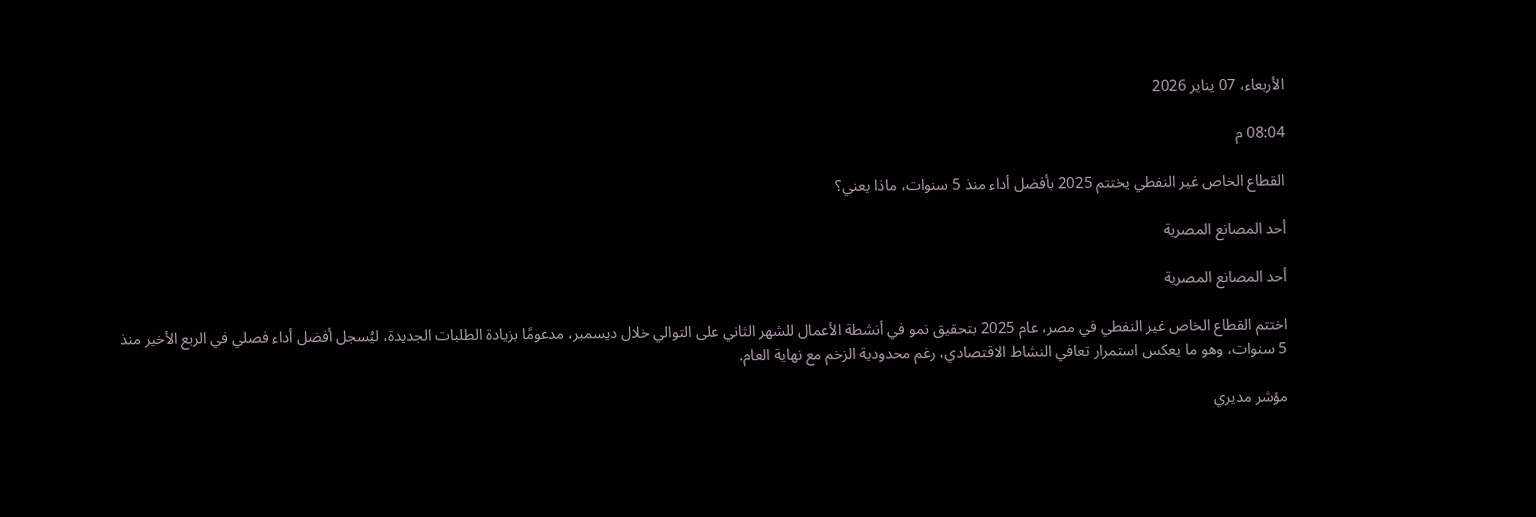الأربعاء، 07 يناير 2026

08:04 م

القطاع الخاص غير النفطي يختتم 2025 بأفضل أداء منذ 5 سنوات، ماذا يعني؟

أحد المصانع المصرية

أحد المصانع المصرية

اختتم القطاع الخاص غير النفطي في مصر، عام 2025 بتحقيق نمو في أنشطة الأعمال للشهر الثاني على التوالي خلال ديسمبر، مدعومًا بزيادة الطلبات الجديدة، ليُسجل أفضل أداء فصلي في الربع الأخير منذ 5 سنوات، وهو ما يعكس استمرار تعافي النشاط الاقتصادي، رغم محدودية الزخم مع نهاية العام.

مؤشر مديري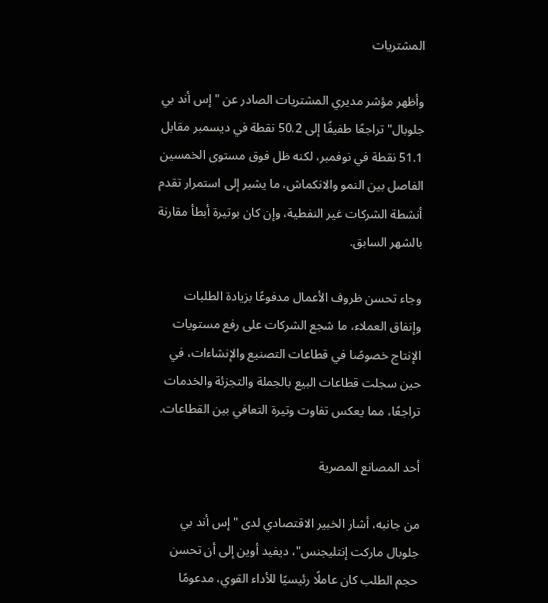المشتريات

وأظهر مؤشر مديري المشتريات الصادر عن "إس أند بي جلوبال" تراجعًا طفيفًا إلى 50.2 نقطة في ديسمبر مقابل 51.1 نقطة في نوفمبر، لكنه ظل فوق مستوى الخمسين الفاصل بين النمو والانكماش، ما يشير إلى استمرار تقدم أنشطة الشركات غير النفطية، وإن كان بوتيرة أبطأ مقارنة بالشهر السابق.

وجاء تحسن ظروف الأعمال مدفوعًا بزيادة الطلبات وإنفاق العملاء، ما شجع الشركات على رفع مستويات الإنتاج خصوصًا في قطاعات التصنيع والإنشاءات، في حين سجلت قطاعات البيع بالجملة والتجزئة والخدمات تراجعًا، مما يعكس تفاوت وتيرة التعافي بين القطاعات.

أحد المصانع المصرية

من جانبه، أشار الخبير الاقتصادي لدى "إس أند بي جلوبال ماركت إنتليجنس"، ديفيد أوين إلى أن تحسن حجم الطلب كان عاملًا رئيسيًا للأداء القوي، مدعومًا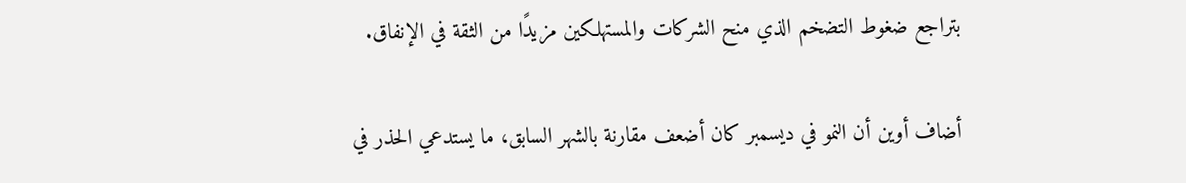بتراجع ضغوط التضخم الذي منح الشركات والمستهلكين مزيدًا من الثقة في الإنفاق.

أضاف أوين أن النمو في ديسمبر كان أضعف مقارنة بالشهر السابق، ما يستدعي الحذر في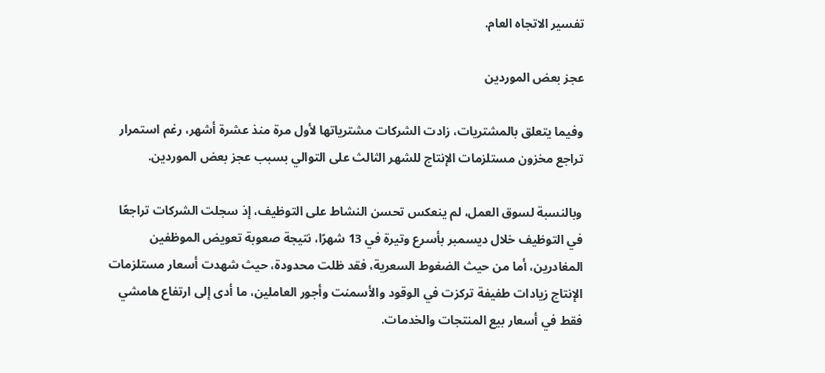تفسير الاتجاه العام.

عجز بعض الموردين

وفيما يتعلق بالمشتريات، زادت الشركات مشترياتها لأول مرة منذ عشرة أشهر، رغم استمرار تراجع مخزون مستلزمات الإنتاج للشهر الثالث على التوالي بسبب عجز بعض الموردين.

وبالنسبة لسوق العمل، لم ينعكس تحسن النشاط على التوظيف، إذ سجلت الشركات تراجعًا في التوظيف خلال ديسمبر بأسرع وتيرة في 13 شهرًا، نتيجة صعوبة تعويض الموظفين المغادرين، أما من حيث الضغوط السعرية، فقد ظلت محدودة، حيث شهدت أسعار مستلزمات الإنتاج زيادات طفيفة تركزت في الوقود والأسمنت وأجور العاملين، ما أدى إلى ارتفاع هامشي فقط في أسعار بيع المنتجات والخدمات.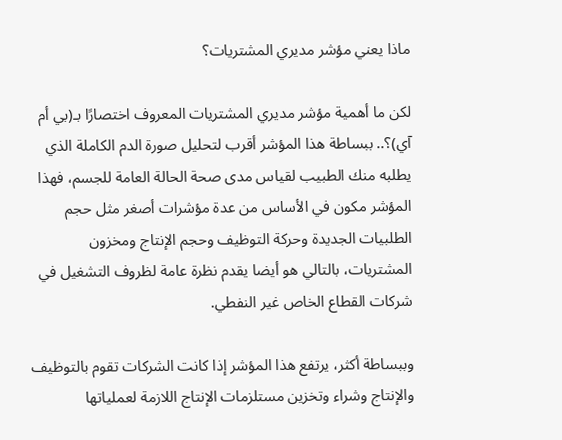ماذا يعني مؤشر مديري المشتريات؟

لكن ما أهمية مؤشر مديري المشتريات المعروف اختصارًا بـ(بي أم آي)؟.. ببساطة هذا المؤشر أقرب لتحليل صورة الدم الكاملة الذي يطلبه منك الطبيب لقياس مدى صحة الحالة العامة للجسم، فهذا المؤشر مكون في الأساس من عدة مؤشرات أصغر مثل حجم الطلبيات الجديدة وحركة التوظيف وحجم الإنتاج ومخزون المشتريات، بالتالي هو أيضا يقدم نظرة عامة لظروف التشغيل في شركات القطاع الخاص غير النفطي.

وببساطة أكثر، يرتفع هذا المؤشر إذا كانت الشركات تقوم بالتوظيف والإنتاج وشراء وتخزين مستلزمات الإنتاج اللازمة لعملياتها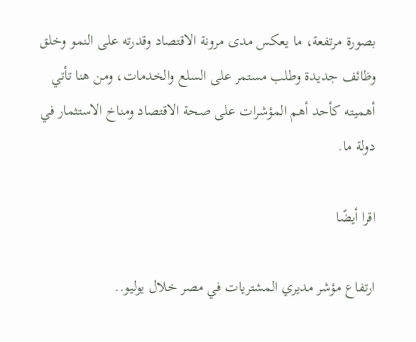بصورة مرتفعة، ما يعكس مدى مرونة الاقتصاد وقدرته على النمو وخلق وظائف جديدة وطلب مستمر على السلع والخدمات، ومن هنا تأتي أهميته كأحد أهم المؤشرات على صحة الاقتصاد ومناخ الاستثمار في دولة ما.

اقرا أيضًا

ارتفاع مؤشر مديري المشتريات في مصر خلال يوليو..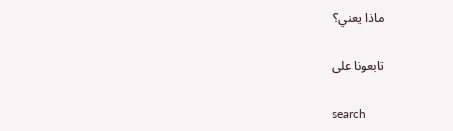ماذا يعني؟

تابعونا على

search